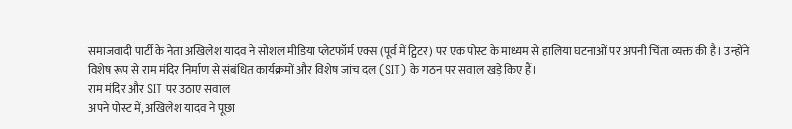समाजवादी पार्टी के नेता अखिलेश यादव ने सोशल मीडिया प्लेटफॉर्म एक्स (पूर्व में ट्विटर) पर एक पोस्ट के माध्यम से हालिया घटनाओं पर अपनी चिंता व्यक्त की है। उन्होंने विशेष रूप से राम मंदिर निर्माण से संबंधित कार्यक्रमों और विशेष जांच दल (SIT) के गठन पर सवाल खड़े किए हैं।
राम मंदिर और SIT पर उठाए सवाल
अपने पोस्ट में, अखिलेश यादव ने पूछा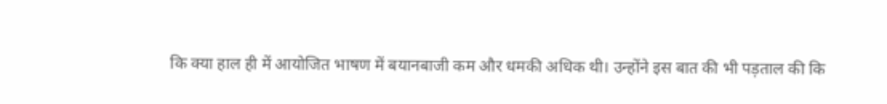कि क्या हाल ही में आयोजित भाषण में बयानबाजी कम और धमकी अधिक थी। उन्होंने इस बात की भी पड़ताल की कि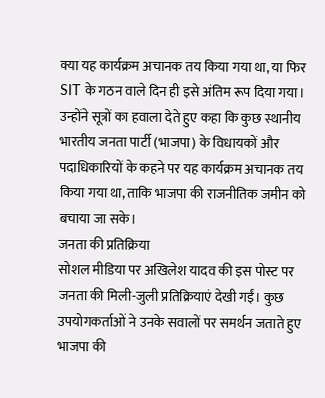क्या यह कार्यक्रम अचानक तय किया गया था, या फिर SIT के गठन वाले दिन ही इसे अंतिम रूप दिया गया। उन्होंने सूत्रों का हवाला देते हुए कहा कि कुछ स्थानीय भारतीय जनता पार्टी (भाजपा) के विधायकों और पदाधिकारियों के कहने पर यह कार्यक्रम अचानक तय किया गया था, ताकि भाजपा की राजनीतिक जमीन को बचाया जा सके।
जनता की प्रतिक्रिया
सोशल मीडिया पर अखिलेश यादव की इस पोस्ट पर जनता की मिली-जुली प्रतिक्रियाएं देखी गईं। कुछ उपयोगकर्ताओं ने उनके सवालों पर समर्थन जताते हुए भाजपा की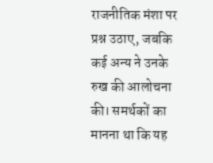राजनीतिक मंशा पर प्रश्न उठाए, जबकि कई अन्य ने उनके रुख की आलोचना की। समर्थकों का मानना था कि यह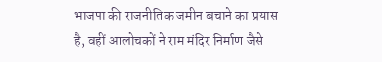भाजपा की राजनीतिक जमीन बचाने का प्रयास है, वहीं आलोचकों ने राम मंदिर निर्माण जैसे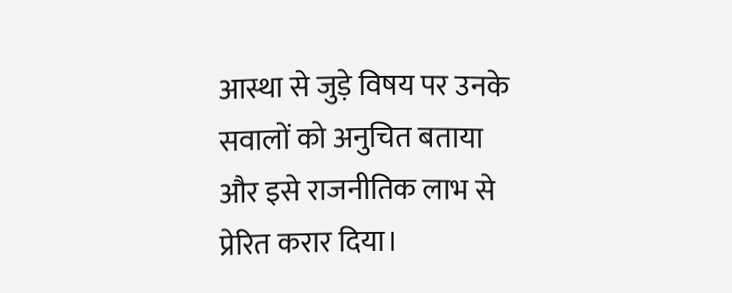आस्था से जुड़े विषय पर उनके सवालों को अनुचित बताया और इसे राजनीतिक लाभ से प्रेरित करार दिया।